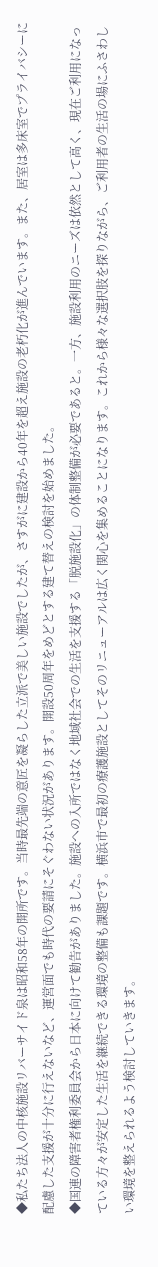◆私たち法人の中核施設リバーサイド泉は昭和58年の開所です。当時最先端の意匠を凝らした立派で美しい施設でしたが、さすがに建設から40年を超え施設の老朽化が進んでいます。また、居室は多床室でプライバシーに配慮した支援が十分に行えないなど、運営面でも時代の要請にそぐわない状況があります。開設50周年をめどとする建て替えの検討を始めました。
◆国連の障害者権利委員会から日本に向けて勧告がありました。施設への入所ではなく地域社会での生活を支援する「脱施設化」の体制整備が必要であると。一方、施設利用のニーズは依然として高く、現在ご利用になっている方々が安定した生活を継続できる環境の整備も課題です。横浜市で最初の療護施設としてそのリニューアルは広く関心を集めることになります。これから様々な選択肢を探りながら、ご利用者の生活の場にふさわしい環境を整えられるよう検討していきます。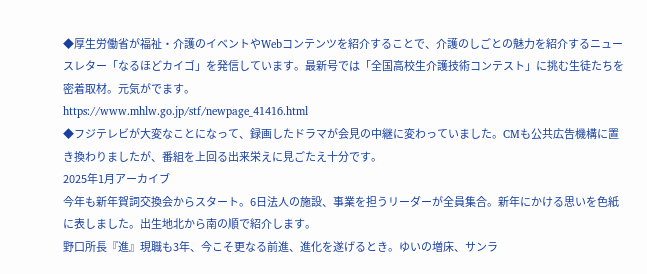◆厚生労働省が福祉・介護のイベントやWebコンテンツを紹介することで、介護のしごとの魅力を紹介するニュースレター「なるほどカイゴ」を発信しています。最新号では「全国高校生介護技術コンテスト」に挑む生徒たちを密着取材。元気がでます。
https://www.mhlw.go.jp/stf/newpage_41416.html
◆フジテレビが大変なことになって、録画したドラマが会見の中継に変わっていました。CMも公共広告機構に置き換わりましたが、番組を上回る出来栄えに見ごたえ十分です。
2025年1月アーカイブ
今年も新年賀詞交換会からスタート。6日法人の施設、事業を担うリーダーが全員集合。新年にかける思いを色紙に表しました。出生地北から南の順で紹介します。
野口所長『進』現職も3年、今こそ更なる前進、進化を遂げるとき。ゆいの増床、サンラ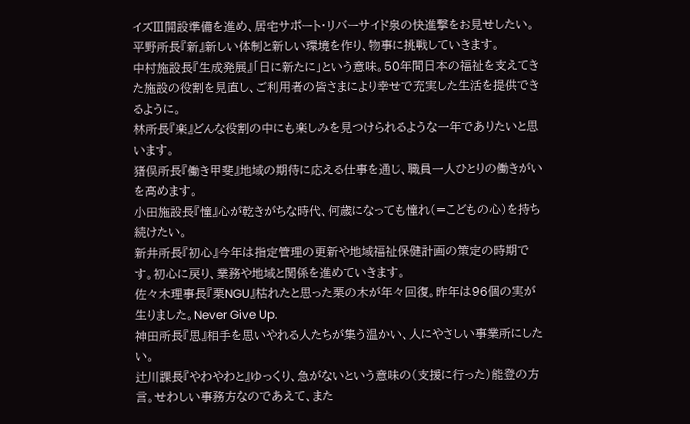イズⅢ開設準備を進め、居宅サポート・リバーサイド泉の快進撃をお見せしたい。
平野所長『新』新しい体制と新しい環境を作り、物事に挑戦していきます。
中村施設長『生成発展』「日に新たに」という意味。50年間日本の福祉を支えてきた施設の役割を見直し、ご利用者の皆さまにより幸せで充実した生活を提供できるように。
林所長『楽』どんな役割の中にも楽しみを見つけられるような一年でありたいと思います。
猪俣所長『働き甲斐』地域の期待に応える仕事を通じ、職員一人ひとりの働きがいを高めます。
小田施設長『憧』心が乾きがちな時代、何歳になっても憧れ(=こどもの心)を持ち続けたい。
新井所長『初心』今年は指定管理の更新や地域福祉保健計画の策定の時期です。初心に戻り、業務や地域と関係を進めていきます。
佐々木理事長『栗NGU』枯れたと思った栗の木が年々回復。昨年は96個の実が生りました。Never Give Up.
神田所長『思』相手を思いやれる人たちが集う温かい、人にやさしい事業所にしたい。
辻川課長『やわやわと』ゆっくり、急がないという意味の(支援に行った)能登の方言。せわしい事務方なのであえて、また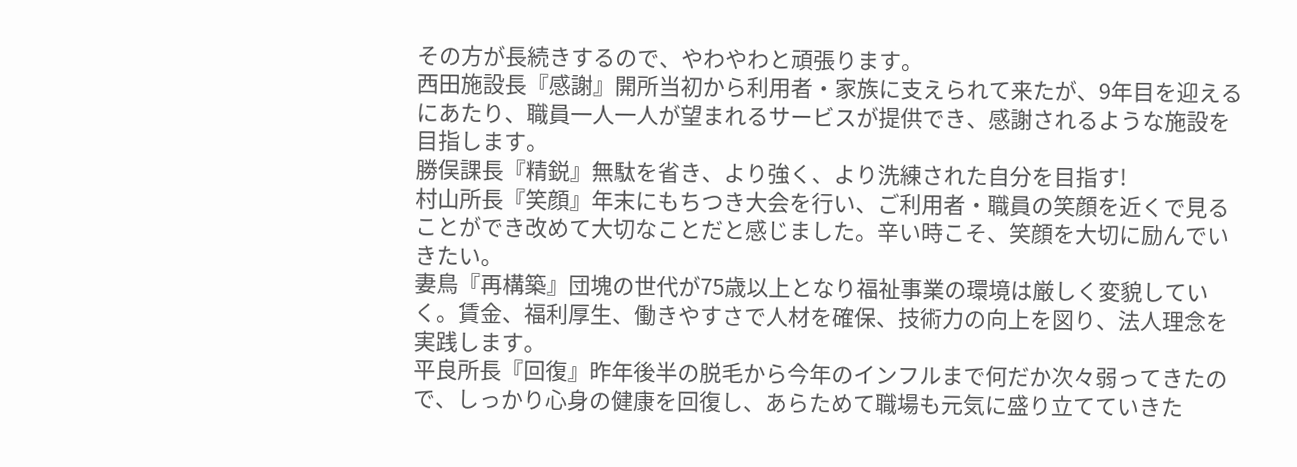その方が長続きするので、やわやわと頑張ります。
西田施設長『感謝』開所当初から利用者・家族に支えられて来たが、9年目を迎えるにあたり、職員一人一人が望まれるサービスが提供でき、感謝されるような施設を目指します。
勝俣課長『精鋭』無駄を省き、より強く、より洗練された自分を目指す!
村山所長『笑顔』年末にもちつき大会を行い、ご利用者・職員の笑顔を近くで見ることができ改めて大切なことだと感じました。辛い時こそ、笑顔を大切に励んでいきたい。
妻鳥『再構築』団塊の世代が75歳以上となり福祉事業の環境は厳しく変貌していく。賃金、福利厚生、働きやすさで人材を確保、技術力の向上を図り、法人理念を実践します。
平良所長『回復』昨年後半の脱毛から今年のインフルまで何だか次々弱ってきたので、しっかり心身の健康を回復し、あらためて職場も元気に盛り立てていきた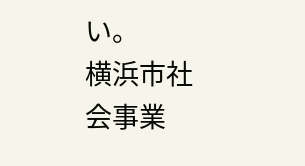い。
横浜市社会事業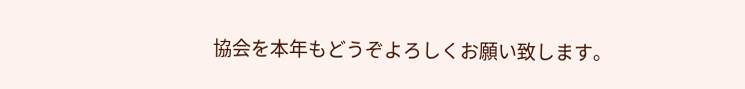協会を本年もどうぞよろしくお願い致します。